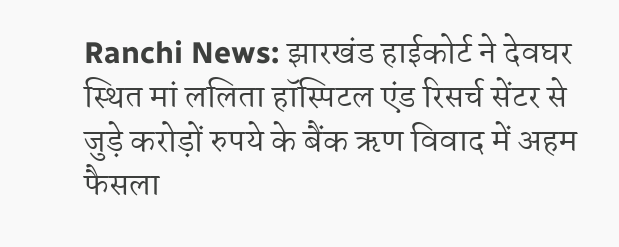Ranchi News: झारखंड हाईकोर्ट ने देवघर स्थित मां ललिता हॉस्पिटल एंड रिसर्च सेंटर से जुड़े करोड़ों रुपये के बैंक ऋण विवाद में अहम फैसला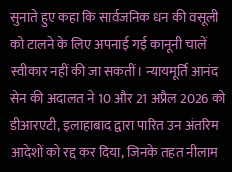सुनाते हुए कहा कि सार्वजनिक धन की वसूली को टालने के लिए अपनाई गई कानूनी चालें स्वीकार नहीं की जा सकतीं। न्यायमूर्ति आनंद सेन की अदालत ने 10 और 21 अप्रैल 2026 को डीआरएटी, इलाहाबाद द्वारा पारित उन अंतरिम आदेशों को रद्द कर दिया, जिनके तहत नीलाम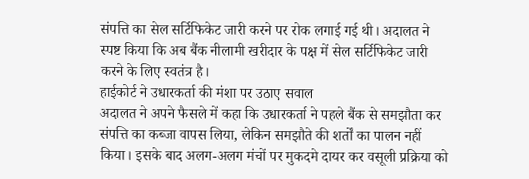संपत्ति का सेल सर्टिफिकेट जारी करने पर रोक लगाई गई थी। अदालत ने स्पष्ट किया कि अब बैंक नीलामी खरीदार के पक्ष में सेल सर्टिफिकेट जारी करने के लिए स्वतंत्र है।
हाईकोर्ट ने उधारकर्ता की मंशा पर उठाए सवाल
अदालत ने अपने फैसले में कहा कि उधारकर्ता ने पहले बैंक से समझौता कर संपत्ति का कब्जा वापस लिया, लेकिन समझौते की शर्तों का पालन नहीं किया। इसके बाद अलग-अलग मंचों पर मुकदमे दायर कर वसूली प्रक्रिया को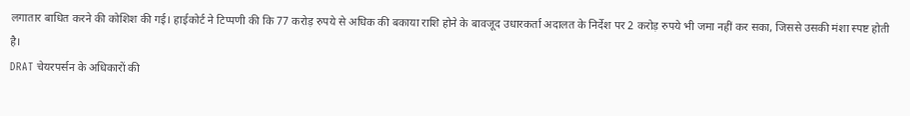लगातार बाधित करने की कोशिश की गई। हाईकोर्ट ने टिप्पणी की कि 77 करोड़ रुपये से अधिक की बकाया राशि होने के बावजूद उधारकर्ता अदालत के निर्देश पर 2 करोड़ रुपये भी जमा नहीं कर सका, जिससे उसकी मंशा स्पष्ट होती है।
DRAT चेयरपर्सन के अधिकारों की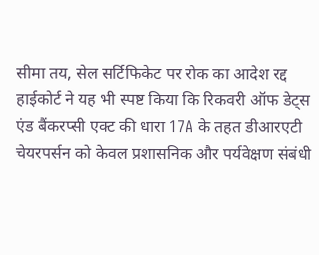सीमा तय, सेल सर्टिफिकेट पर रोक का आदेश रद्द
हाईकोर्ट ने यह भी स्पष्ट किया कि रिकवरी ऑफ डेट्स एंड बैंकरप्सी एक्ट की धारा 17A के तहत डीआरएटी चेयरपर्सन को केवल प्रशासनिक और पर्यवेक्षण संबंधी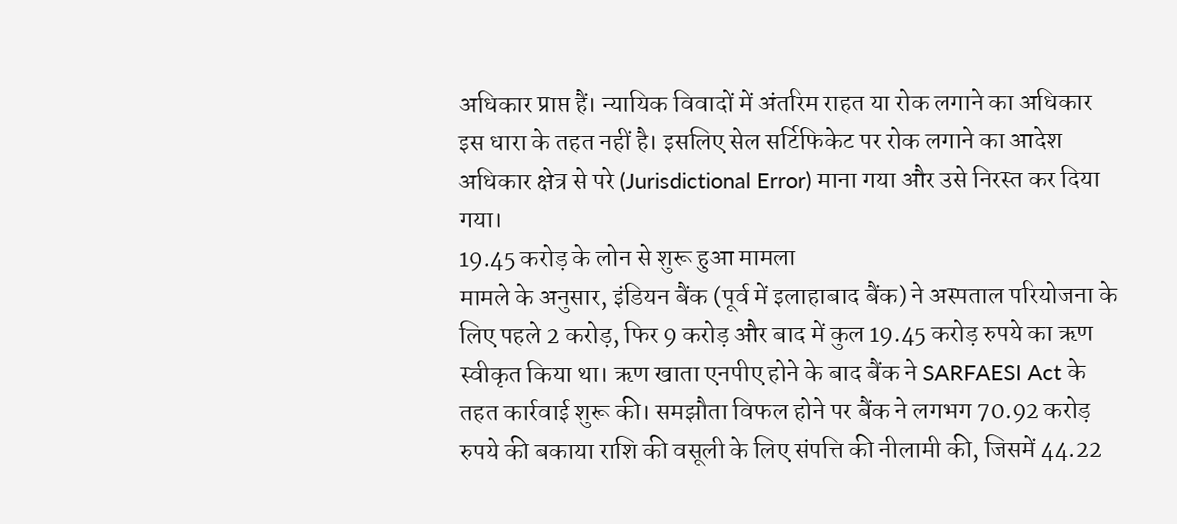अधिकार प्राप्त हैं। न्यायिक विवादों में अंतरिम राहत या रोक लगाने का अधिकार इस धारा के तहत नहीं है। इसलिए सेल सर्टिफिकेट पर रोक लगाने का आदेश अधिकार क्षेत्र से परे (Jurisdictional Error) माना गया और उसे निरस्त कर दिया गया।
19.45 करोड़ के लोन से शुरू हुआ मामला
मामले के अनुसार, इंडियन बैंक (पूर्व में इलाहाबाद बैंक) ने अस्पताल परियोजना के लिए पहले 2 करोड़, फिर 9 करोड़ और बाद में कुल 19.45 करोड़ रुपये का ऋण स्वीकृत किया था। ऋण खाता एनपीए होने के बाद बैंक ने SARFAESI Act के तहत कार्रवाई शुरू की। समझौता विफल होने पर बैंक ने लगभग 70.92 करोड़ रुपये की बकाया राशि की वसूली के लिए संपत्ति की नीलामी की, जिसमें 44.22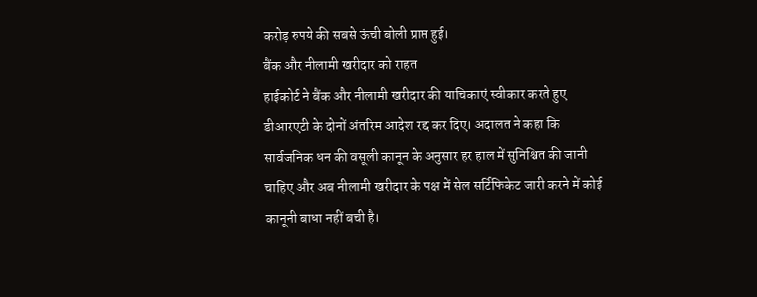करोड़ रुपये की सबसे ऊंची बोली प्राप्त हुई।
बैंक और नीलामी खरीदार को राहत
हाईकोर्ट ने बैंक और नीलामी खरीदार की याचिकाएं स्वीकार करते हुए डीआरएटी के दोनों अंतरिम आदेश रद्द कर दिए। अदालत ने कहा कि सार्वजनिक धन की वसूली कानून के अनुसार हर हाल में सुनिश्चित की जानी चाहिए और अब नीलामी खरीदार के पक्ष में सेल सर्टिफिकेट जारी करने में कोई कानूनी बाधा नहीं बची है।